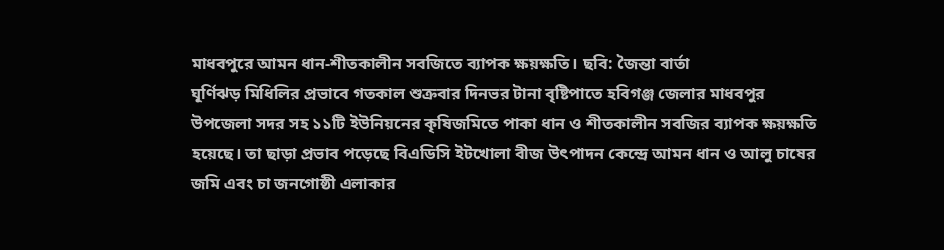মাধবপুরে আমন ধান-শীতকালীন সবজিতে ব্যাপক ক্ষয়ক্ষতি। ছবি: জৈন্তা বার্তা
ঘূর্ণিঝড় মিধিলির প্রভাবে গতকাল শুক্রবার দিনভর টানা বৃষ্টিপাতে হবিগঞ্জ জেলার মাধবপুর উপজেলা সদর সহ ১১টি ইউনিয়নের কৃষিজমিতে পাকা ধান ও শীতকালীন সবজির ব্যাপক ক্ষয়ক্ষতি হয়েছে। তা ছাড়া প্রভাব পড়েছে বিএডিসি ইটখোলা বীজ উৎপাদন কেন্দ্রে আমন ধান ও আলু চাষের জমি এবং চা জনগোষ্ঠী এলাকার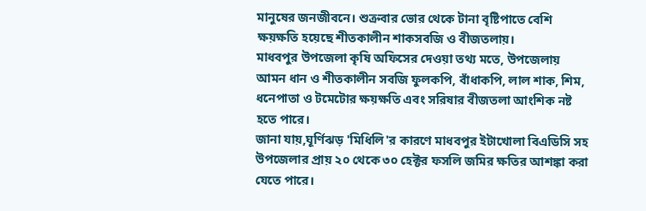মানুষের জনজীবনে। শুক্রবার ভোর থেকে টানা বৃষ্টিপাতে বেশি ক্ষয়ক্ষতি হয়েছে শীতকালীন শাকসবজি ও বীজতলায়।
মাধবপুর উপজেলা কৃষি অফিসের দেওয়া তথ্য মতে, উপজেলায় আমন ধান ও শীতকালীন সবজি ফুলকপি, বাঁধাকপি, লাল শাক, শিম, ধনেপাতা ও টমেটোর ক্ষয়ক্ষতি এবং সরিষার বীজতলা আংশিক নষ্ট হতে পারে।
জানা যায়,ঘূর্ণিঝড় 'মিধিলি'র কারণে মাধবপুর ইটাখোলা বিএডিসি সহ উপজেলার প্রায় ২০ থেকে ৩০ হেক্টর ফসলি জমির ক্ষতির আশঙ্কা করা যেতে পারে।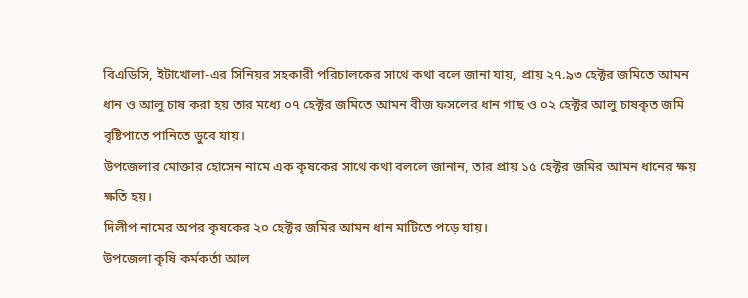বিএডিসি, ইটাখোলা-এর সিনিয়র সহকারী পরিচালকের সাথে কথা বলে জানা যায়, প্রায় ২৭.৯৩ হেক্টর জমিতে আমন ধান ও আলু চাষ করা হয় তার মধ্যে ০৭ হেক্টর জমিতে আমন বীজ ফসলের ধান গাছ ও ০২ হেক্টর আলু চাষকৃত জমি বৃষ্টিপাতে পানিতে ডুবে যায়।
উপজেলার মোক্তার হোসেন নামে এক কৃষকের সাথে কথা বললে জানান, তার প্রায় ১৫ হেক্টর জমির আমন ধানের ক্ষয় ক্ষতি হয়।
দিলীপ নামের অপর কৃষকের ২০ হেক্টর জমির আমন ধান মাটিতে পড়ে যায়।
উপজেলা কৃষি কর্মকর্তা আল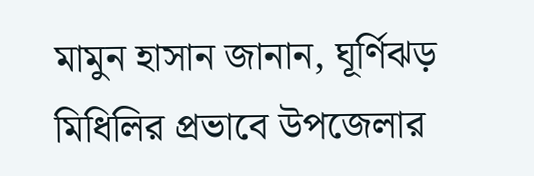মামুন হাসান জানান, ঘূর্ণিঝড় মিধিলির প্রভাবে উপজেলার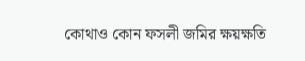কোথাও কোন ফসলী জমির ক্ষয়ক্ষতি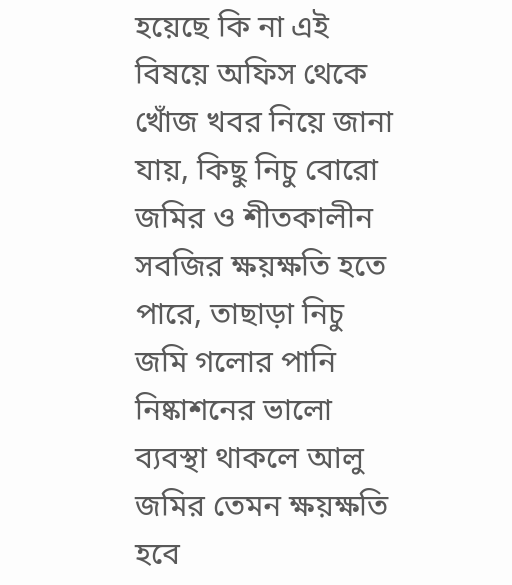হয়েছে কি না এই বিষয়ে অফিস থেকে খোঁজ খবর নিয়ে জানা যায়, কিছু নিচু বোরো জমির ও শীতকালীন সবজির ক্ষয়ক্ষতি হতে পারে, তাছাড়া নিচু জমি গলোর পানি নিষ্কাশনের ভালো ব্যবস্থা থাকলে আলু জমির তেমন ক্ষয়ক্ষতি হবে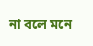না বলে মনে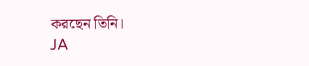করছেন তিনি।
JA